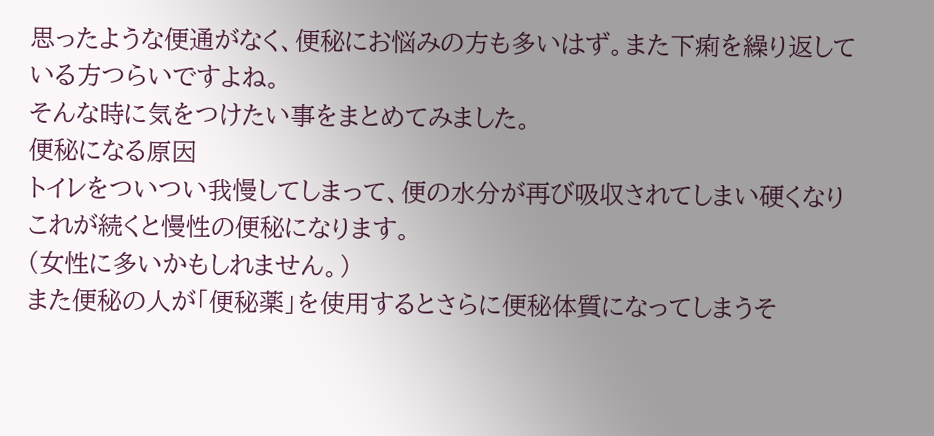思ったような便通がなく、便秘にお悩みの方も多いはず。また下痢を繰り返している方つらいですよね。
そんな時に気をつけたい事をまとめてみました。
便秘になる原因
トイレをついつい我慢してしまって、便の水分が再び吸収されてしまい硬くなりこれが続くと慢性の便秘になります。
(女性に多いかもしれません。)
また便秘の人が「便秘薬」を使用するとさらに便秘体質になってしまうそ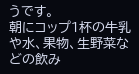うです。
朝にコップ1杯の牛乳や水、果物、生野菜などの飲み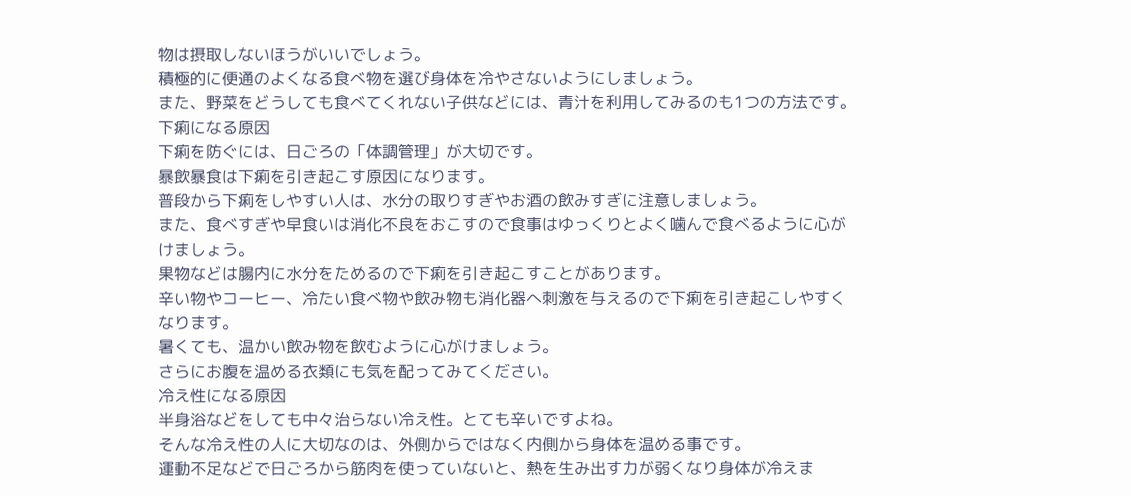物は摂取しないほうがいいでしょう。
積極的に便通のよくなる食べ物を選び身体を冷やさないようにしましょう。
また、野菜をどうしても食べてくれない子供などには、青汁を利用してみるのも1つの方法です。
下痢になる原因
下痢を防ぐには、日ごろの「体調管理」が大切です。
暴飲暴食は下痢を引き起こす原因になります。
普段から下痢をしやすい人は、水分の取りすぎやお酒の飲みすぎに注意しましょう。
また、食べすぎや早食いは消化不良をおこすので食事はゆっくりとよく噛んで食べるように心がけましょう。
果物などは腸内に水分をためるので下痢を引き起こすことがあります。
辛い物やコーヒー、冷たい食べ物や飲み物も消化器へ刺激を与えるので下痢を引き起こしやすくなります。
暑くても、温かい飲み物を飲むように心がけましょう。
さらにお腹を温める衣類にも気を配ってみてください。
冷え性になる原因
半身浴などをしても中々治らない冷え性。とても辛いですよね。
そんな冷え性の人に大切なのは、外側からではなく内側から身体を温める事です。
運動不足などで日ごろから筋肉を使っていないと、熱を生み出す力が弱くなり身体が冷えま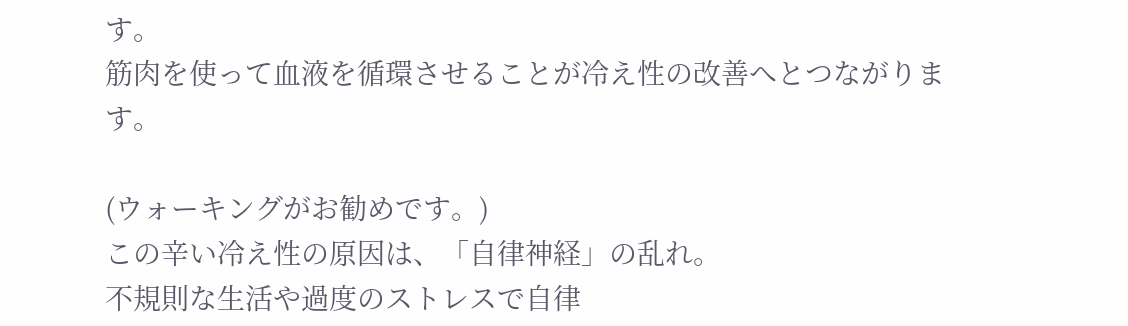す。
筋肉を使って血液を循環させることが冷え性の改善へとつながります。

(ウォーキングがお勧めです。)
この辛い冷え性の原因は、「自律神経」の乱れ。
不規則な生活や過度のストレスで自律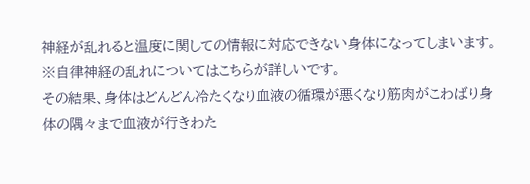神経が乱れると温度に関しての情報に対応できない身体になってしまいます。
※自律神経の乱れについてはこちらが詳しいです。
その結果、身体はどんどん冷たくなり血液の循環が悪くなり筋肉がこわばり身体の隅々まで血液が行きわた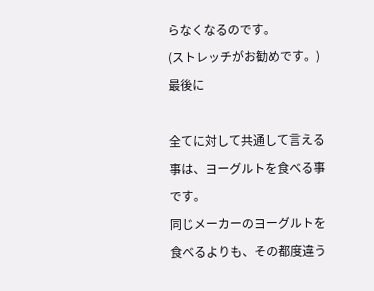らなくなるのです。
(ストレッチがお勧めです。)
最後に

全てに対して共通して言える事は、ヨーグルトを食べる事です。
同じメーカーのヨーグルトを食べるよりも、その都度違う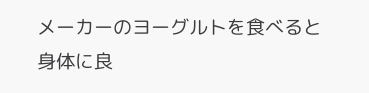メーカーのヨーグルトを食べると身体に良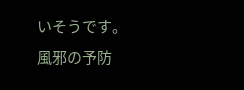いそうです。
風邪の予防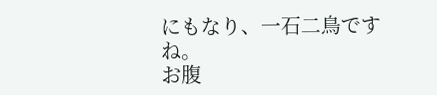にもなり、一石二鳥ですね。
お腹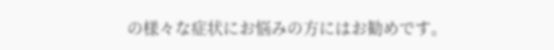の様々な症状にお悩みの方にはお勧めです。